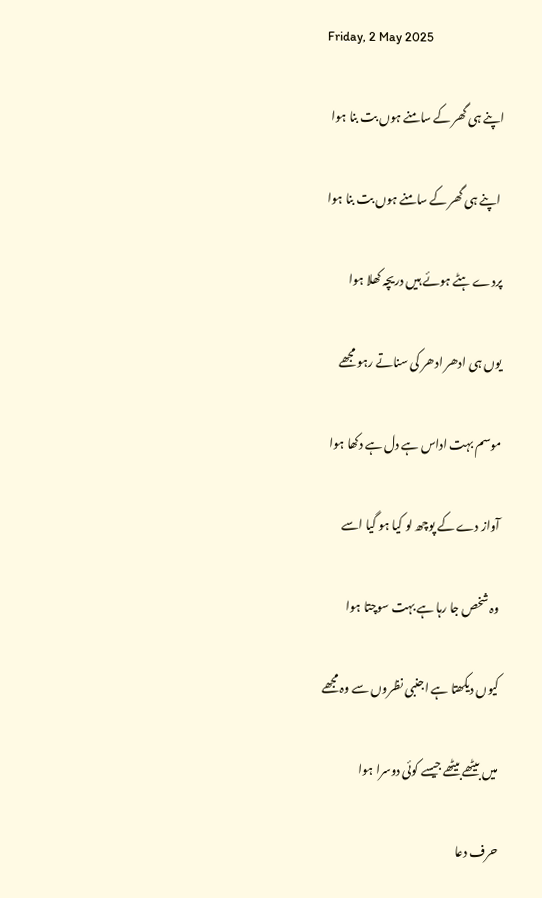Friday, 2 May 2025

اپنے ہی گھر کے سامنے ہوں بت بنا ہوا

 اپنے ہی گھر کے سامنے ہوں بت بنا ہوا

پردے ہٹے ہوئے ہیں دریچہ کھلا ہوا

یوں ہی ادھر ادھر کی سناتے رہو مجھے

موسم بہت اداس ہے دل ہے دکھا ہوا

آواز دے کے پوچھ لو کیا ہو گیا اسے

وہ شخص جا رہا ہے بہت سوچتا ہوا

کیوں دیکھتا ہے اجنبی نظروں سے وہ مجھے

میں بیٹھے بیٹھے جیسے کوئی دوسرا ہوا

حرف دعا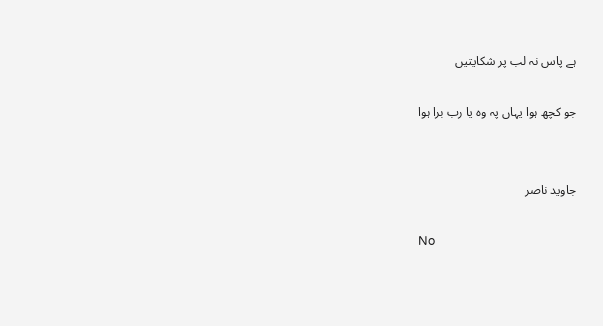ہے پاس نہ لب پر شکایتیں

جو کچھ ہوا یہاں پہ وہ یا رب برا ہوا


جاوید ناصر

No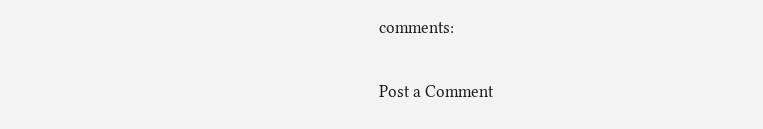comments:

Post a Comment